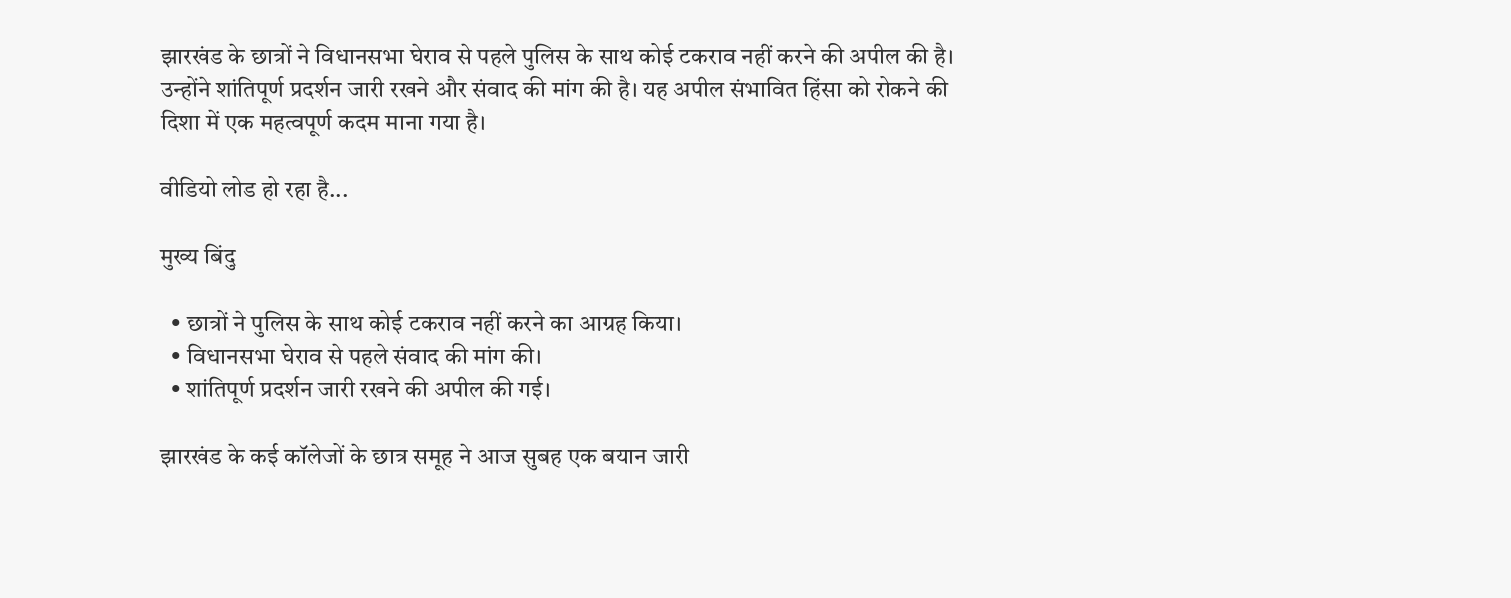झारखंड के छात्रों ने विधानसभा घेराव से पहले पुलिस के साथ कोई टकराव नहीं करने की अपील की है। उन्होंने शांतिपूर्ण प्रदर्शन जारी रखने और संवाद की मांग की है। यह अपील संभावित हिंसा को रोकने की दिशा में एक महत्वपूर्ण कदम माना गया है।

वीडियो लोड हो रहा है...

मुख्य बिंदु

  • छात्रों ने पुलिस के साथ कोई टकराव नहीं करने का आग्रह किया।
  • विधानसभा घेराव से पहले संवाद की मांग की।
  • शांतिपूर्ण प्रदर्शन जारी रखने की अपील की गई।

झारखंड के कई कॉलेजों के छात्र समूह ने आज सुबह एक बयान जारी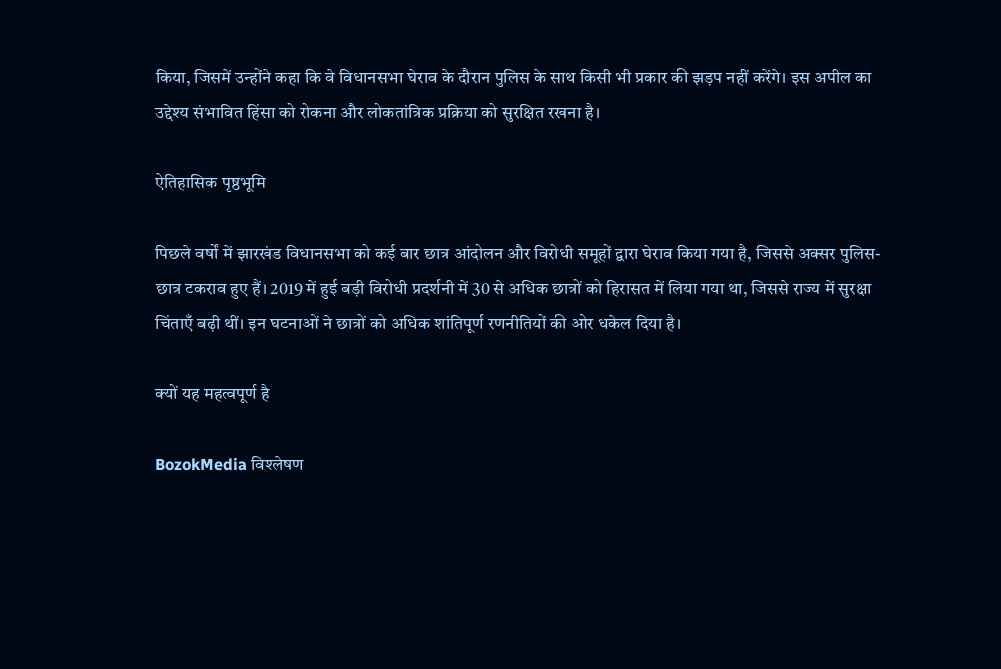किया, जिसमें उन्होंने कहा कि वे विधानसभा घेराव के दौरान पुलिस के साथ किसी भी प्रकार की झड़प नहीं करेंगे। इस अपील का उद्देश्य संभावित हिंसा को रोकना और लोकतांत्रिक प्रक्रिया को सुरक्षित रखना है।

ऐतिहासिक पृष्ठभूमि

पिछले वर्षों में झारखंड विधानसभा को कई बार छात्र आंदोलन और विरोधी समूहों द्वारा घेराव किया गया है, जिससे अक्सर पुलिस-छात्र टकराव हुए हैं। 2019 में हुई बड़ी विरोधी प्रदर्शनी में 30 से अधिक छात्रों को हिरासत में लिया गया था, जिससे राज्य में सुरक्षा चिंताएँ बढ़ी थीं। इन घटनाओं ने छात्रों को अधिक शांतिपूर्ण रणनीतियों की ओर धकेल दिया है।

क्यों यह महत्वपूर्ण है

BozokMedia विश्लेषण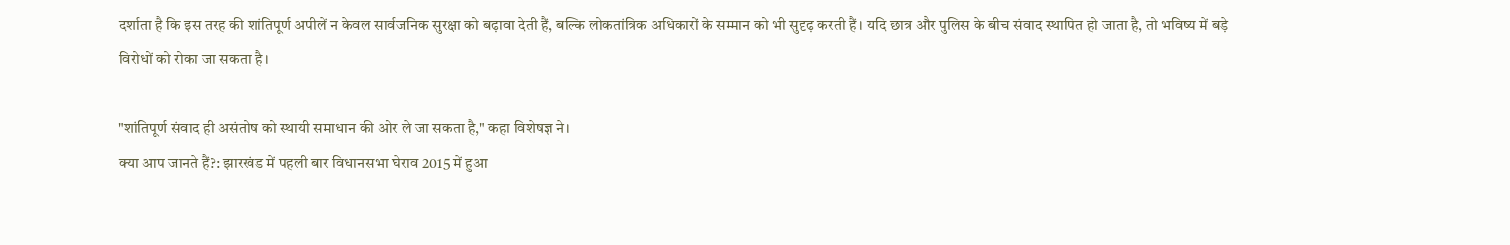दर्शाता है कि इस तरह की शांतिपूर्ण अपीलें न केवल सार्वजनिक सुरक्षा को बढ़ावा देती हैं, बल्कि लोकतांत्रिक अधिकारों के सम्मान को भी सुदृढ़ करती हैं। यदि छात्र और पुलिस के बीच संवाद स्थापित हो जाता है, तो भविष्य में बड़े विरोधों को रोका जा सकता है।

"शांतिपूर्ण संवाद ही असंतोष को स्थायी समाधान की ओर ले जा सकता है," कहा विशेषज्ञ ने।
क्या आप जानते हैं?: झारखंड में पहली बार विधानसभा घेराव 2015 में हुआ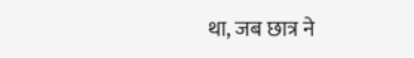था, जब छात्र ने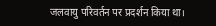जलवायु परिवर्तन पर प्रदर्शन किया था।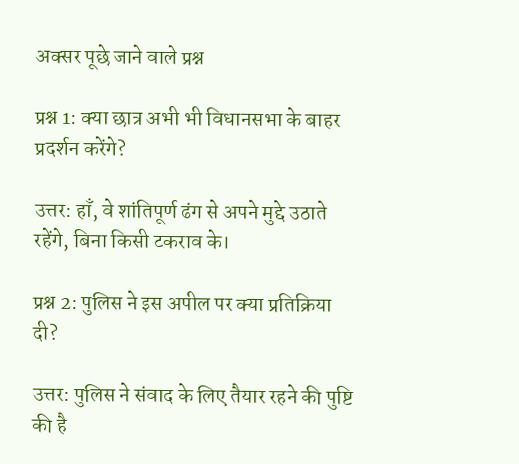अक्सर पूछे जाने वाले प्रश्न

प्रश्न 1: क्या छात्र अभी भी विधानसभा के बाहर प्रदर्शन करेंगे?

उत्तर: हाँ, वे शांतिपूर्ण ढंग से अपने मुद्दे उठाते रहेंगे, बिना किसी टकराव के।

प्रश्न 2: पुलिस ने इस अपील पर क्या प्रतिक्रिया दी?

उत्तर: पुलिस ने संवाद के लिए तैयार रहने की पुष्टि की है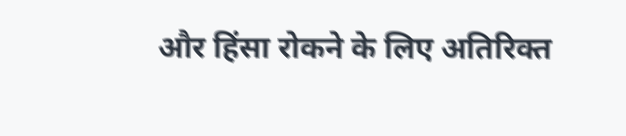और हिंसा रोकने के लिए अतिरिक्त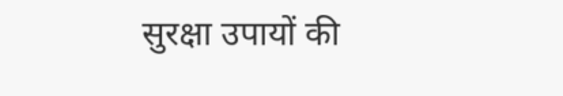सुरक्षा उपायों की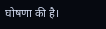घोषणा की है।